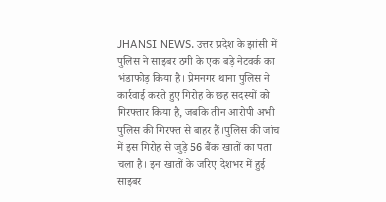JHANSI NEWS. उत्तर प्रदेश के झांसी में पुलिस ने साइबर ठगी के एक बड़े नेटवर्क का भंडाफोड़ किया है। प्रेमनगर थाना पुलिस ने कार्रवाई करते हुए गिरोह के छह सदस्यों को गिरफ्तार किया है, जबकि तीन आरोपी अभी पुलिस की गिरफ्त से बाहर हैं।पुलिस की जांच में इस गिरोह से जुड़े 56 बैंक खातों का पता चला है। इन खातों के जरिए देशभर में हुई साइबर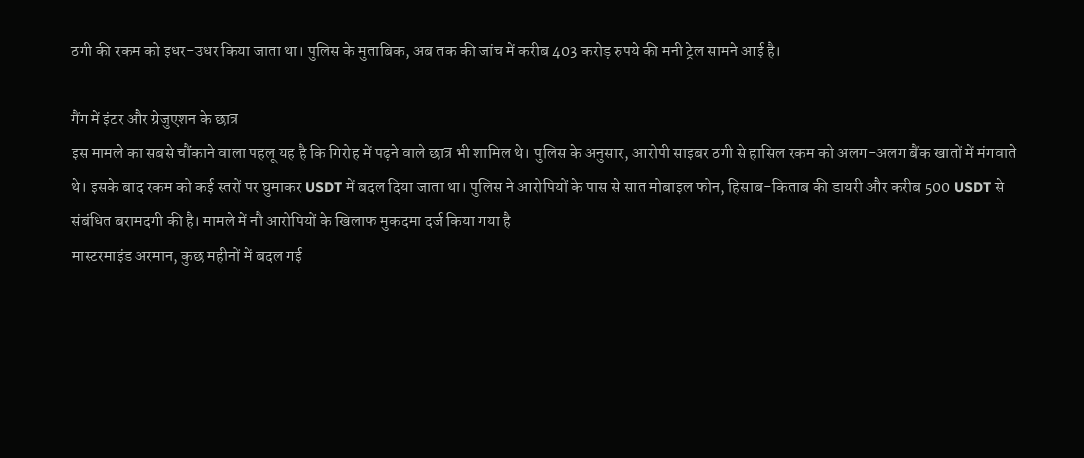ठगी की रकम को इधर-उधर किया जाता था। पुलिस के मुताबिक, अब तक की जांच में करीब 403 करोड़ रुपये की मनी ट्रेल सामने आई है।

गैंग में इंटर और ग्रेजुएशन के छात्र
इस मामले का सबसे चौंकाने वाला पहलू यह है कि गिरोह में पढ़ने वाले छात्र भी शामिल थे। पुलिस के अनुसार, आरोपी साइबर ठगी से हासिल रकम को अलग-अलग बैंक खातों में मंगवाते थे। इसके बाद रकम को कई स्तरों पर घुमाकर USDT में बदल दिया जाता था। पुलिस ने आरोपियों के पास से सात मोबाइल फोन, हिसाब-किताब की डायरी और करीब 500 USDT से संबंधित बरामदगी की है। मामले में नौ आरोपियों के खिलाफ मुकदमा दर्ज किया गया है
मास्टरमाइंड अरमान, कुछ महीनों में बदल गई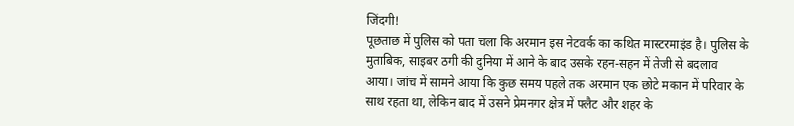जिंदगी!
पूछताछ में पुलिस को पता चला कि अरमान इस नेटवर्क का कथित मास्टरमाइंड है। पुलिस के मुताबिक, साइबर ठगी की दुनिया में आने के बाद उसके रहन-सहन में तेजी से बदलाव आया। जांच में सामने आया कि कुछ समय पहले तक अरमान एक छोटे मकान में परिवार के साथ रहता था, लेकिन बाद में उसने प्रेमनगर क्षेत्र में फ्लैट और शहर के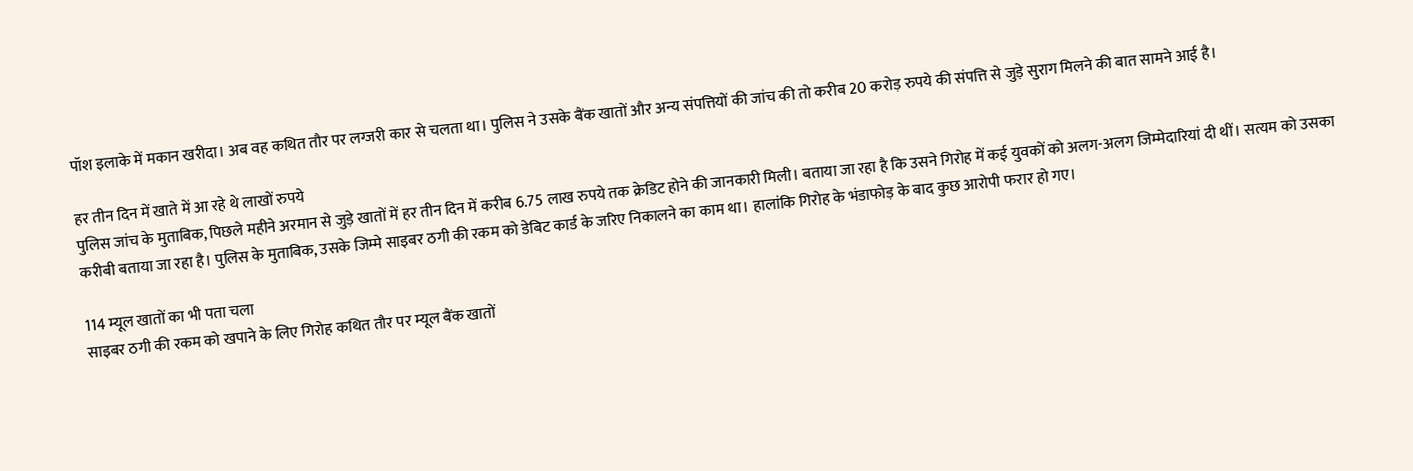पॉश इलाके में मकान खरीदा। अब वह कथित तौर पर लग्जरी कार से चलता था। पुलिस ने उसके बैंक खातों और अन्य संपत्तियों की जांच की तो करीब 20 करोड़ रुपये की संपत्ति से जुड़े सुराग मिलने की बात सामने आई है।

हर तीन दिन में खाते में आ रहे थे लाखों रुपये
पुलिस जांच के मुताबिक, पिछले महीने अरमान से जुड़े खातों में हर तीन दिन में करीब 6.75 लाख रुपये तक क्रेडिट होने की जानकारी मिली। बताया जा रहा है कि उसने गिरोह में कई युवकों को अलग-अलग जिम्मेदारियां दी थीं। सत्यम को उसका करीबी बताया जा रहा है। पुलिस के मुताबिक, उसके जिम्मे साइबर ठगी की रकम को डेबिट कार्ड के जरिए निकालने का काम था। हालांकि गिरोह के भंडाफोड़ के बाद कुछ आरोपी फरार हो गए।

114 म्यूल खातों का भी पता चला
साइबर ठगी की रकम को खपाने के लिए गिरोह कथित तौर पर म्यूल बैंक खातों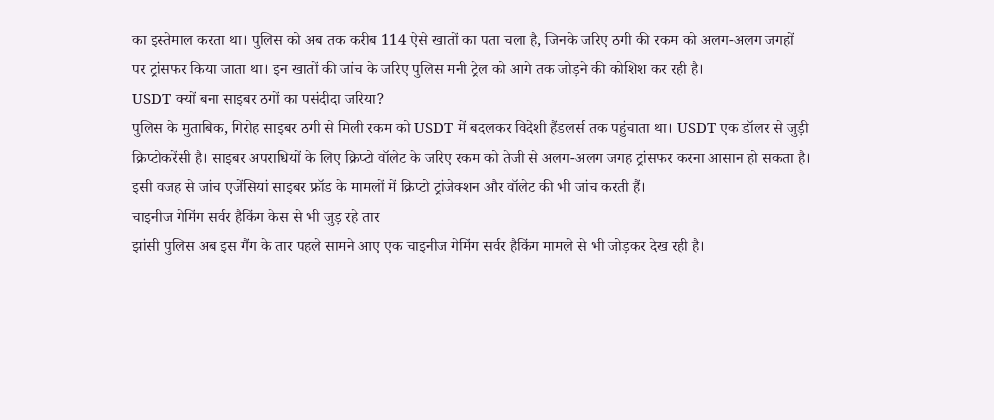का इस्तेमाल करता था। पुलिस को अब तक करीब 114 ऐसे खातों का पता चला है, जिनके जरिए ठगी की रकम को अलग-अलग जगहों पर ट्रांसफर किया जाता था। इन खातों की जांच के जरिए पुलिस मनी ट्रेल को आगे तक जोड़ने की कोशिश कर रही है।
USDT क्यों बना साइबर ठगों का पसंदीदा जरिया?
पुलिस के मुताबिक, गिरोह साइबर ठगी से मिली रकम को USDT में बदलकर विदेशी हैंडलर्स तक पहुंचाता था। USDT एक डॉलर से जुड़ी क्रिप्टोकरेंसी है। साइबर अपराधियों के लिए क्रिप्टो वॉलेट के जरिए रकम को तेजी से अलग-अलग जगह ट्रांसफर करना आसान हो सकता है। इसी वजह से जांच एजेंसियां साइबर फ्रॉड के मामलों में क्रिप्टो ट्रांजेक्शन और वॉलेट की भी जांच करती हैं।
चाइनीज गेमिंग सर्वर हैकिंग केस से भी जुड़ रहे तार
झांसी पुलिस अब इस गैंग के तार पहले सामने आए एक चाइनीज गेमिंग सर्वर हैकिंग मामले से भी जोड़कर देख रही है।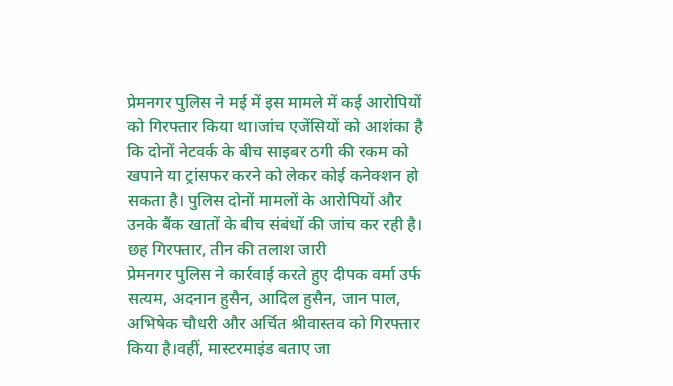प्रेमनगर पुलिस ने मई में इस मामले में कई आरोपियों को गिरफ्तार किया था।जांच एजेंसियों को आशंका है कि दोनों नेटवर्क के बीच साइबर ठगी की रकम को खपाने या ट्रांसफर करने को लेकर कोई कनेक्शन हो सकता है। पुलिस दोनों मामलों के आरोपियों और उनके बैंक खातों के बीच संबंधों की जांच कर रही है।
छह गिरफ्तार, तीन की तलाश जारी
प्रेमनगर पुलिस ने कार्रवाई करते हुए दीपक वर्मा उर्फ सत्यम, अदनान हुसैन, आदिल हुसैन, जान पाल, अभिषेक चौधरी और अर्चित श्रीवास्तव को गिरफ्तार किया है।वहीं, मास्टरमाइंड बताए जा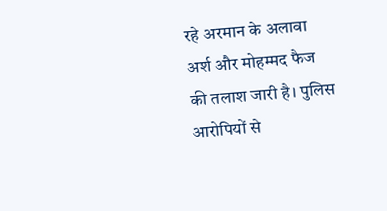रहे अरमान के अलावा अर्श और मोहम्मद फैज की तलाश जारी है। पुलिस आरोपियों से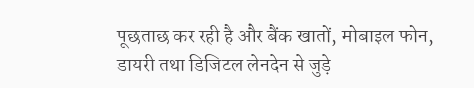पूछताछ कर रही है और बैंक खातों, मोबाइल फोन, डायरी तथा डिजिटल लेनदेन से जुड़े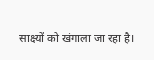साक्ष्यों को खंगाला जा रहा है।